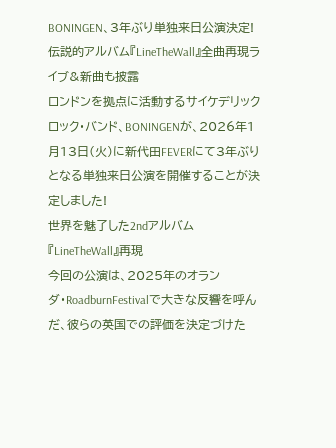BONINGEN、3年ぶり単独来日公演決定!伝説的アルバム『LineTheWall』全曲再現ライブ&新曲も披露
ロンドンを拠点に活動するサイケデリックロック・バンド、BONINGENが、2026年1月13日(火)に新代田FEVERにて3年ぶりとなる単独来日公演を開催することが決定しました!
世界を魅了した2ndアルバム『LineTheWall』再現
今回の公演は、2025年のオランダ・RoadburnFestivalで大きな反響を呼んだ、彼らの英国での評価を決定づけた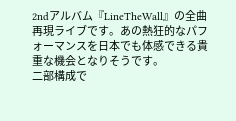2ndアルバム『LineTheWall』の全曲再現ライブです。あの熱狂的なパフォーマンスを日本でも体感できる貴重な機会となりそうです。
二部構成で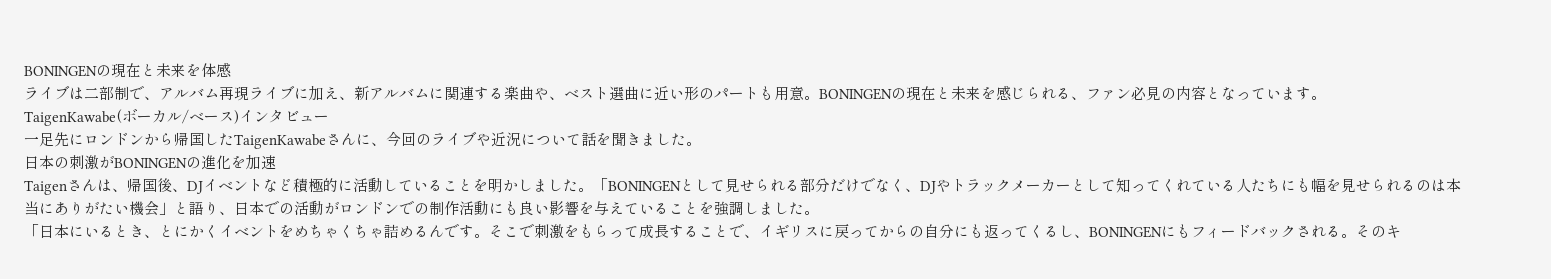BONINGENの現在と未来を体感
ライブは二部制で、アルバム再現ライブに加え、新アルバムに関連する楽曲や、ベスト選曲に近い形のパートも用意。BONINGENの現在と未来を感じられる、ファン必見の内容となっています。
TaigenKawabe(ボーカル/ベース)インタビュー
一足先にロンドンから帰国したTaigenKawabeさんに、今回のライブや近況について話を聞きました。
日本の刺激がBONINGENの進化を加速
Taigenさんは、帰国後、DJイベントなど積極的に活動していることを明かしました。「BONINGENとして見せられる部分だけでなく、DJやトラックメーカーとして知ってくれている人たちにも幅を見せられるのは本当にありがたい機会」と語り、日本での活動がロンドンでの制作活動にも良い影響を与えていることを強調しました。
「日本にいるとき、とにかくイベントをめちゃくちゃ詰めるんです。そこで刺激をもらって成長することで、イギリスに戻ってからの自分にも返ってくるし、BONINGENにもフィードバックされる。そのキ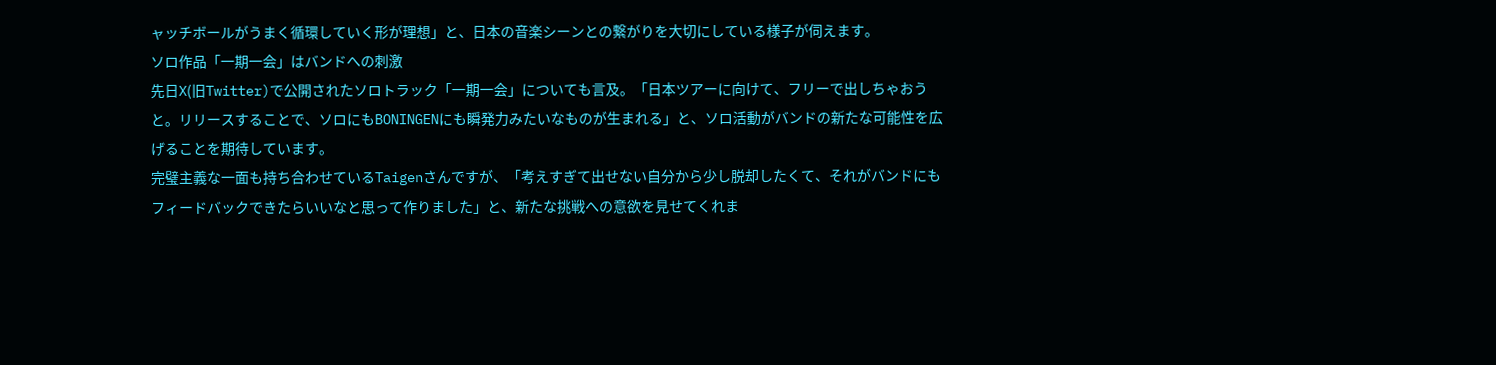ャッチボールがうまく循環していく形が理想」と、日本の音楽シーンとの繋がりを大切にしている様子が伺えます。
ソロ作品「一期一会」はバンドへの刺激
先日X(旧Twitter)で公開されたソロトラック「一期一会」についても言及。「日本ツアーに向けて、フリーで出しちゃおうと。リリースすることで、ソロにもBONINGENにも瞬発力みたいなものが生まれる」と、ソロ活動がバンドの新たな可能性を広げることを期待しています。
完璧主義な一面も持ち合わせているTaigenさんですが、「考えすぎて出せない自分から少し脱却したくて、それがバンドにもフィードバックできたらいいなと思って作りました」と、新たな挑戦への意欲を見せてくれま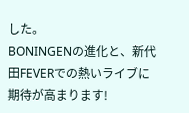した。
BONINGENの進化と、新代田FEVERでの熱いライブに期待が高まります!